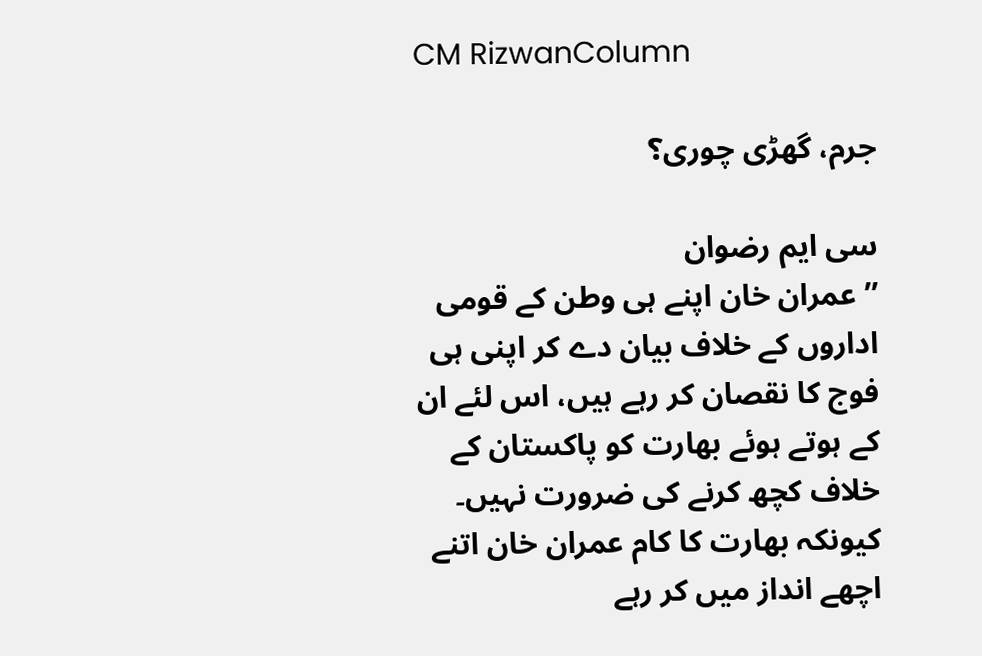CM RizwanColumn

جرم، گھڑی چوری؟

سی ایم رضوان
’’ عمران خان اپنے ہی وطن کے قومی اداروں کے خلاف بیان دے کر اپنی ہی فوج کا نقصان کر رہے ہیں، اس لئے ان کے ہوتے ہوئے بھارت کو پاکستان کے خلاف کچھ کرنے کی ضرورت نہیں۔ کیونکہ بھارت کا کام عمران خان اتنے اچھے انداز میں کر رہے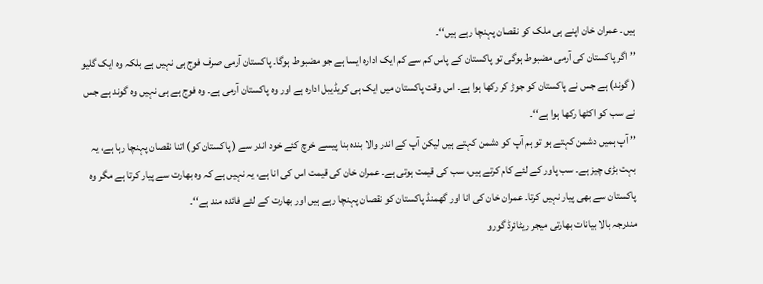ہیں۔ عمران خان اپنے ہی ملک کو نقصان پہنچا رہے ہیں‘‘۔
’’ اگر پاکستان کی آرمی مضبوط ہوگی تو پاکستان کے پاس کم سے کم ایک ادارہ ایسا ہے جو مضبوط ہوگا۔ پاکستان آرمی صرف فوج ہی نہیں ہے بلکہ وہ ایک گلیو ( گوند) ہے جس نے پاکستان کو جوڑ کر رکھا ہوا ہے۔ اس وقت پاکستان میں ایک ہی کریڈیبل ادارہ ہے اور وہ پاکستان آرمی ہے۔ وہ فوج ہے ہی نہیں وہ گوند ہے جس نے سب کو اکٹھا رکھا ہوا ہے‘‘۔
’’ آپ ہمیں دشمن کہتے ہو تو ہم آپ کو دشمن کہتے ہیں لیکن آپ کے اندر والا بندہ بنا پیسے خرچ کئے خود اندر سے ( پاکستان کو) اتنا نقصان پہنچا رہا ہے، یہ بہت بڑی چیز ہے۔ سب پاور کے لئے کام کرتے ہیں، سب کی قیمت ہوتی ہے۔ عمران خان کی قیمت اس کی انا ہے، یہ نہیں ہے کہ وہ بھارت سے پیار کرتا ہے مگر وہ پاکستان سے بھی پیار نہیں کرتا۔ عمران خان کی انا اور گھمنڈ پاکستان کو نقصان پہنچا رہے ہیں اور بھارت کے لئے فائدہ مند ہے‘‘۔
مندرجہ بالا بیانات بھارتی میجر ریٹائرڈ گورو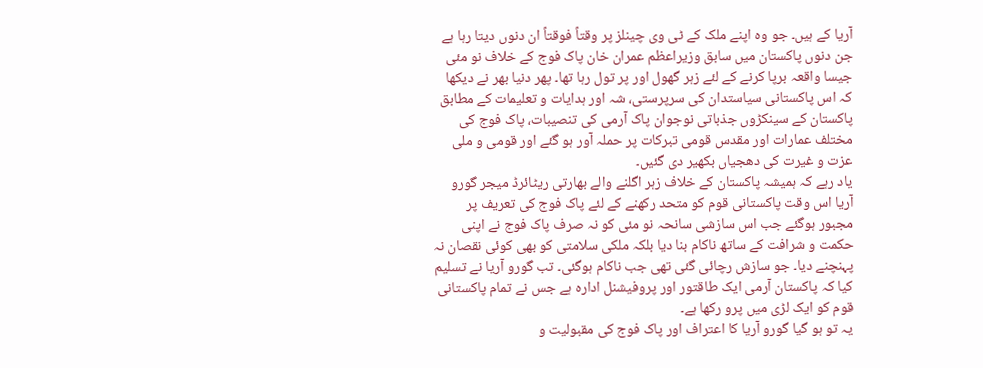آریا کے ہیں۔ جو وہ اپنے ملک کے ٹی وی چینلز پر وقتاً فوقتاً ان دنوں دیتا رہا ہے جن دنوں پاکستان میں سابق وزیراعظم عمران خان پاک فوج کے خلاف نو مئی جیسا واقعہ برپا کرنے کے لئے زہر گھول اور پر تول رہا تھا۔ پھر دنیا بھر نے دیکھا کہ اس پاکستانی سیاستدان کی سرپرستی، شہ اور ہدایات و تعلیمات کے مطابق پاکستان کے سینکڑوں جذباتی نوجوان پاک آرمی کی تنصیبات، پاک فوج کی مختلف عمارات اور مقدس قومی تبرکات پر حملہ آور ہو گئے اور قومی و ملی عزت و غیرت کی دھجیاں بکھیر دی گئیں۔
یاد رہے کہ ہمیشہ پاکستان کے خلاف زہر اگلنے والے بھارتی ریٹائرڈ میجر گورو آریا اس وقت پاکستانی قوم کو متحد رکھنے کے لئے پاک فوج کی تعریف پر مجبور ہوگئے جب اس سازشی سانحہ نو مئی کو نہ صرف پاک فوج نے اپنی حکمت و شرافت کے ساتھ ناکام بنا دیا بلکہ ملکی سلامتی کو بھی کوئی نقصان نہ پہنچنے دیا۔ جو سازش رچائی گئی تھی جب ناکام ہوگئی۔ تب گورو آریا نے تسلیم کیا کہ پاکستان آرمی ایک طاقتور اور پروفیشنل ادارہ ہے جس نے تمام پاکستانی قوم کو ایک لڑی میں پرو رکھا ہے۔
یہ تو ہو گیا گورو آریا کا اعتراف اور پاک فوج کی مقبولیت و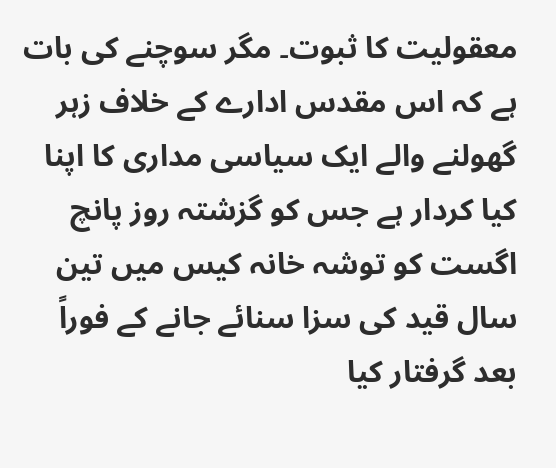معقولیت کا ثبوت۔ مگر سوچنے کی بات ہے کہ اس مقدس ادارے کے خلاف زہر گھولنے والے ایک سیاسی مداری کا اپنا کیا کردار ہے جس کو گزشتہ روز پانچ اگست کو توشہ خانہ کیس میں تین سال قید کی سزا سنائے جانے کے فوراً بعد گرفتار کیا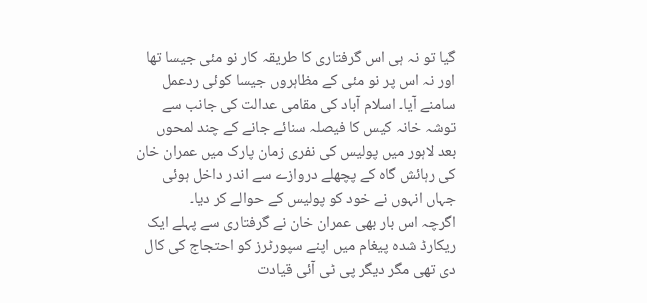گیا تو نہ ہی اس گرفتاری کا طریقہ کار نو مئی جیسا تھا اور نہ اس پر نو مئی کے مظاہروں جیسا کوئی ردعمل سامنے آیا۔ اسلام آباد کی مقامی عدالت کی جانب سے توشہ خانہ کیس کا فیصلہ سنائے جانے کے چند لمحوں بعد لاہور میں پولیس کی نفری زمان پارک میں عمران خان کی رہائش گاہ کے پچھلے دروازے سے اندر داخل ہوئی جہاں انہوں نے خود کو پولیس کے حوالے کر دیا۔
اگرچہ اس بار بھی عمران خان نے گرفتاری سے پہلے ایک ریکارڈ شدہ پیغام میں اپنے سپورٹرز کو احتجاج کی کال دی تھی مگر دیگر پی ٹی آئی قیادت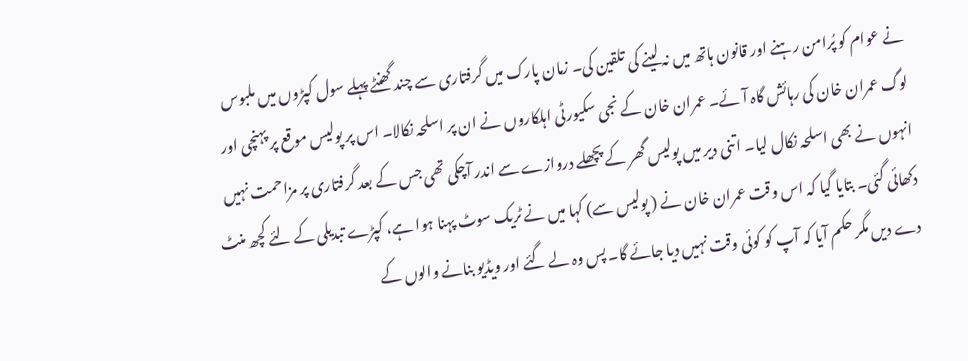نے عوام کو پُرامن رہنے اور قانون ہاتھ میں نہ لینے کی تلقین کی۔ زمان پارک میں گرفتاری سے چند گھنٹے پہلے سول کپڑوں میں ملبوس لوگ عمران خان کی رہائش گاہ آئے۔ عمران خان کے نجی سکیورٹی اہلکاروں نے ان پر اسلحہ نکالا۔ اس پر پولیس موقع پر پہنچی اور انہوں نے بھی اسلحہ نکال لیا۔ اتنی دیر میں پولیس گھر کے پچھلے دروازے سے اندر آچکی تھی جس کے بعد گرفتاری پر مزاحمت نہیں دکھائی گئی۔ بتایا گیا کہ اس وقت عمران خان نے ( پولیس سے) کہا میں نے ٹریک سوٹ پہنا ہوا ہے، کپڑے تبدیلی کے لئے کچھ منٹ دے دیں مگر حکم آیا کہ آپ کو کوئی وقت نہیں دیا جائے گا۔ پس وہ لے گئے اور ویڈیو بنانے والوں کے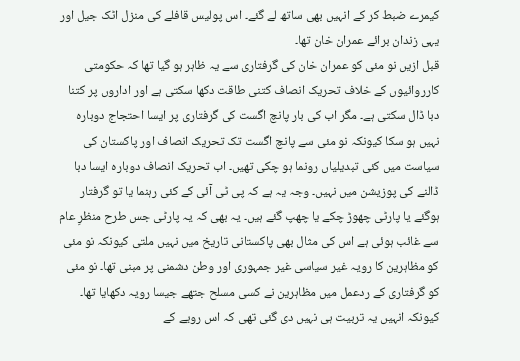کیمرے ضبط کر کے انہیں بھی ساتھ لے گئے۔ اس پولیس قافلے کی منزل اٹک جیل اور یہی زندان برائے عمران خان تھا۔
قبل ازیں نو مئی کو عمران خان کی گرفتاری سے یہ ظاہر ہو گیا تھا کہ حکومتی کارروائیوں کے خلاف تحریک انصاف کتنی طاقت دکھا سکتی ہے اور اداروں پر کتنا دبا ڈال سکتی ہے۔ مگر اب کی بار پانچ اگست کی گرفتاری پر ایسا احتجاج دوبارہ نہیں ہو سکا کیونکہ نو مئی سے پانچ اگست تک تحریک انصاف اور پاکستان کی سیاست میں کئی تبدیلیاں رونما ہو چکی تھیں۔ اب تحریک انصاف دوبارہ ایسا دبا ڈالنے کی پوزیشن میں نہیں۔ وجہ یہ ہے کہ پی ٹی آئی کے کئی رہنما یا تو گرفتار ہوگئے یا پارٹی چھوڑ چکے یا چھپ گئے ہیں۔ یہ بھی کہ یہ پارٹی جس طرح منظرِ عام سے غائب ہوئی ہے اس کی مثال بھی پاکستانی تاریخ میں نہیں ملتی کیونکہ نو مئی کو مظاہرین کا رویہ غیر سیاسی غیر جمہوری اور وطن دشمنی پر مبنی تھا۔ نو مئی کو گرفتاری کے ردعمل میں مظاہرین نے کسی مسلح جتھے جیسا رویہ دکھایا تھا۔ کیونکہ انہیں یہ تربیت ہی نہیں دی گئی تھی کہ اس رویے کے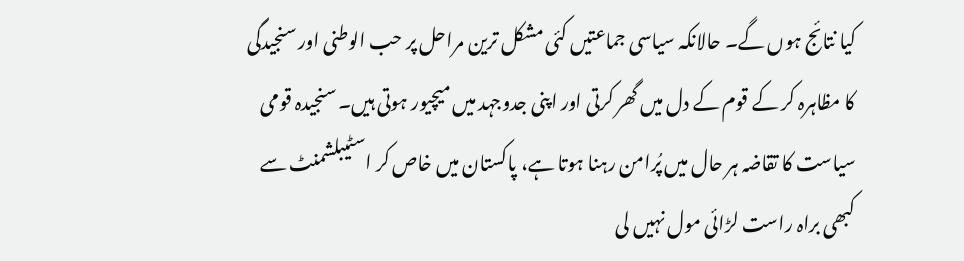کیا نتائج ہوں گے۔ حالانکہ سیاسی جماعتیں کئی مشکل ترین مراحل پر حب الوطنی اور سنجیدگی کا مظاہرہ کر کے قوم کے دل میں گھر کرتی اور اپنی جدوجہد میں میچیور ہوتی ہیں۔ سنجیدہ قومی سیاست کا تقاضہ ہر حال میں پُرامن رہنا ہوتا ہے، پاکستان میں خاص کر اسٹیبلشمنٹ سے کبھی براہ راست لڑائی مول نہیں لی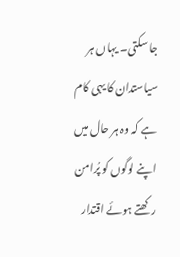جا سکتی۔ یہاں ہر سیاستدان کا یہی کام ہے کہ وہ ہر حال میں اپنے لوگوں کو پُرامن رکھتے ہوئے اقتدار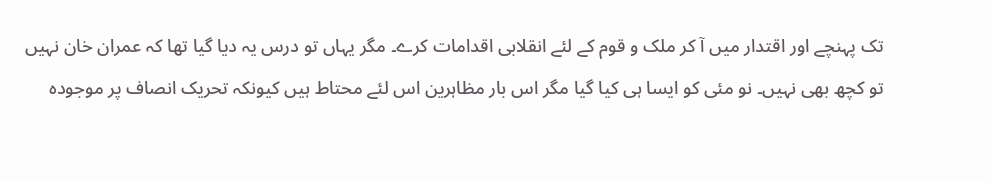تک پہنچے اور اقتدار میں آ کر ملک و قوم کے لئے انقلابی اقدامات کرے۔ مگر یہاں تو درس یہ دیا گیا تھا کہ عمران خان نہیں تو کچھ بھی نہیں۔ نو مئی کو ایسا ہی کیا گیا مگر اس بار مظاہرین اس لئے محتاط ہیں کیونکہ تحریک انصاف پر موجودہ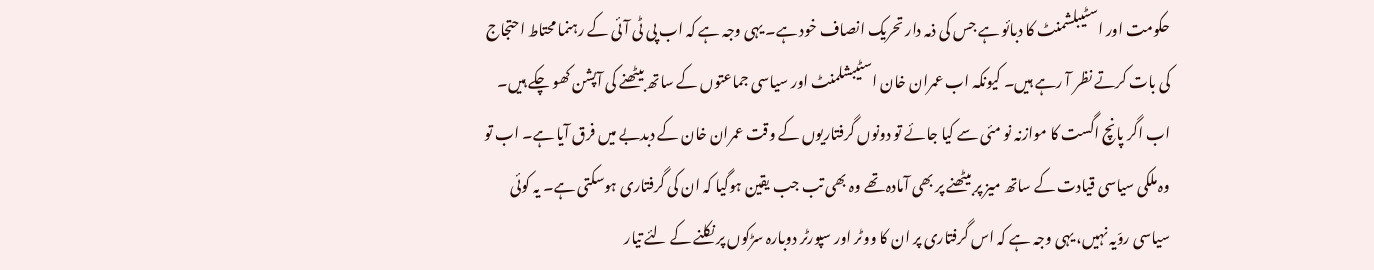حکومت اور اسٹیبلشمنٹ کا دبائو ہے جس کی ذمہ دار تحریک انصاف خود ہے۔ یہی وجہ ہے کہ اب پی ٹی آئی کے رہنما محتاط احتجاج کی بات کرتے نظر آ رہے ہیں۔ کیونکہ اب عمران خان اسٹیبشلمنٹ اور سیاسی جماعتوں کے ساتھ بیٹھنے کی آپشن کھو چکے ہیں۔ اب اگر پانچ اگست کا موازنہ نو مئی سے کیا جائے تو دونوں گرفتاریوں کے وقت عمران خان کے دبدبے میں فرق آیا ہے۔ اب تو وہ ملکی سیاسی قیادت کے ساتھ میز پر بیٹھنے پر بھی آمادہ تھے وہ بھی تب جب یقین ہوگیا کہ ان کی گرفتاری ہوسکتی ہے۔ یہ کوئی سیاسی روّیہ نہیں، یہی وجہ ہے کہ اس گرفتاری پر ان کا ووٹر اور سپورٹر دوبارہ سڑکوں پر نکلنے کے لئے تیار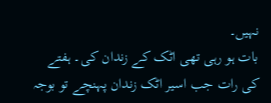نہیں۔
بات ہو رہی تھی اٹک کے زندان کی۔ ہفتے کی رات جب اسیر اٹک زندان پہنچے تو بوجہ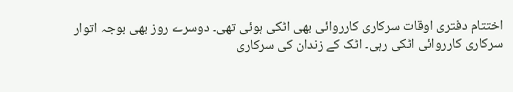اختتام دفتری اوقات سرکاری کارروائی بھی اٹکی ہوئی تھی۔ دوسرے روز بھی بوجہ اتوار سرکاری کارروائی اٹکی رہی۔ اٹک کے زندان کی سرکاری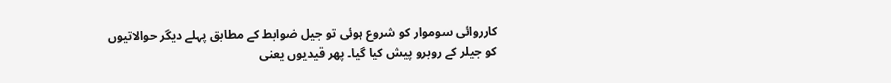کارروائی سوموار کو شروع ہوئی تو جیل ضوابط کے مطابق پہلے دیگر حوالاتیوں کو جیلر کے روبرو پیش کیا گیا۔ پھر قیدیوں یعنی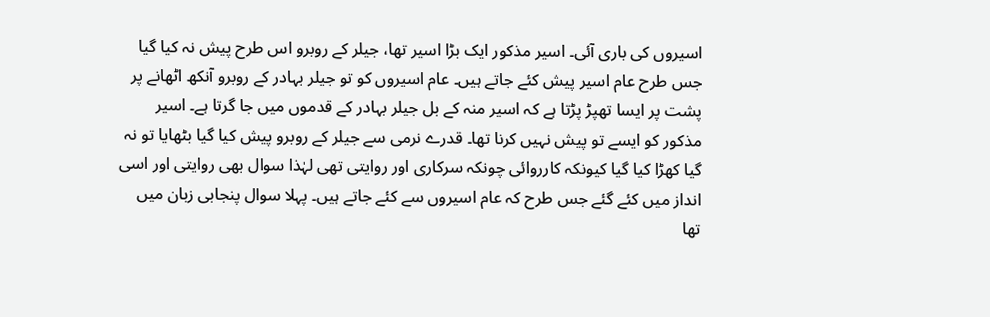اسیروں کی باری آئی۔ اسیر مذکور ایک بڑا اسیر تھا، جیلر کے روبرو اس طرح پیش نہ کیا گیا جس طرح عام اسیر پیش کئے جاتے ہیں۔ عام اسیروں کو تو جیلر بہادر کے روبرو آنکھ اٹھانے پر پشت پر ایسا تھپڑ پڑتا ہے کہ اسیر منہ کے بل جیلر بہادر کے قدموں میں جا گرتا ہے۔ اسیر مذکور کو ایسے تو پیش نہیں کرنا تھا۔ قدرے نرمی سے جیلر کے روبرو پیش کیا گیا بٹھایا تو نہ گیا کھڑا کیا گیا کیونکہ کارروائی چونکہ سرکاری اور روایتی تھی لہٰذا سوال بھی روایتی اور اسی انداز میں کئے گئے جس طرح کہ عام اسیروں سے کئے جاتے ہیں۔ پہلا سوال پنجابی زبان میں تھا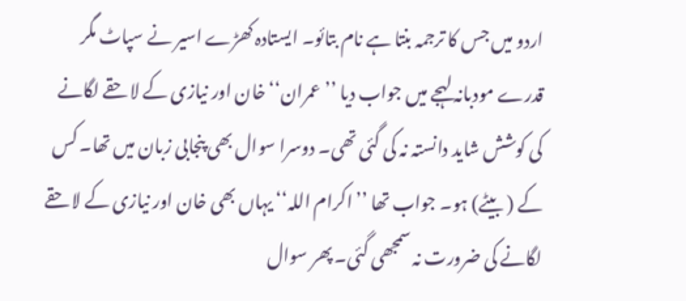اردو میں جس کا ترجمہ بنتا ہے نام بتائو۔ ایستادہ کھڑے اسیر نے سپاٹ مگر قدرے مودبانہ لہجے میں جواب دیا ’’ عمران‘‘ خان اور نیازی کے لاحقے لگانے کی کوشش شاید دانستہ نہ کی گئی تھی۔ دوسرا سوال بھی پنجابی زبان میں تھا۔ کس کے ( بیٹے) ہو۔ جواب تھا ’’ اکرام اللہ‘‘ یہاں بھی خان اور نیازی کے لاحقے لگانے کی ضرورت نہ سمجھی گئی۔ پھر سوال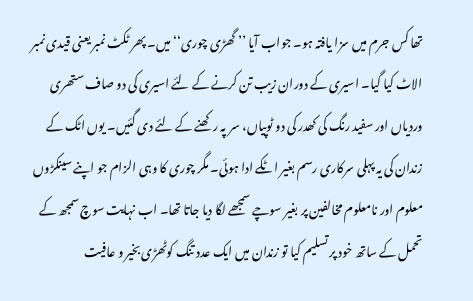تھا کس جرم میں سزا یافتہ ہو۔ جواب آیا ’’ گھڑی چوری‘‘ میں۔ پھر ٹکٹ نمبر یعنی قیدی نمبر الاٹ کیا گیا۔ اسیری کے دوران زیب تن کرنے کے لئے اسیری کی دو صاف ستھری وردیاں اور سفید رنگ کی کھدر کی دو ٹوپیاں، سر پہ رکھنے کے لئے دی گئیں۔ یوں اٹک کے زندان کی یہ پہلی سرکاری رسم بغیر اٹکے ادا ہوئی۔ مگر چوری کا وہی الزام جو اپنے سینکڑوں معلوم اور نامعلوم مخالفین پر بغیر سوچے سمجھے لگا دیا جاتا تھا۔ اب نہایت سوچ سمجھ کے تحمل کے ساتھ خود پر تسلیم کیا تو زندان میں ایک عدد تنگ کوٹھڑی بخیر و عافیت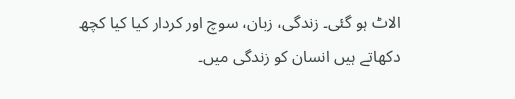الاٹ ہو گئی۔ زندگی، زبان، سوچ اور کردار کیا کیا کچھ دکھاتے ہیں انسان کو زندگی میں۔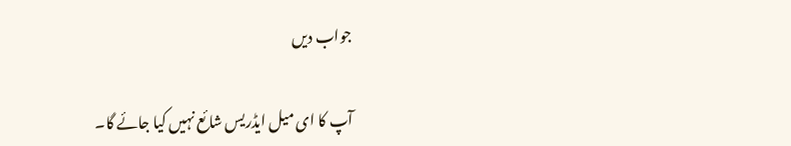جواب دیں

آپ کا ای میل ایڈریس شائع نہیں کیا جائے گا۔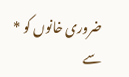ضروری خانوں کو * سے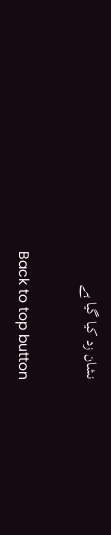نشان زد کیا گیا ہے

Back to top button